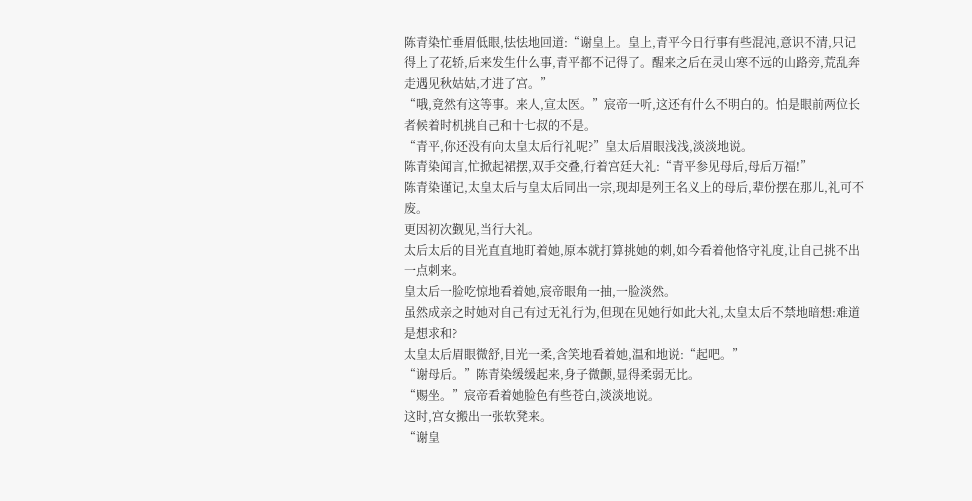陈青染忙垂眉低眼,怯怯地回道:“谢皇上。皇上,青平今日行事有些混沌,意识不清,只记得上了花轿,后来发生什么事,青平都不记得了。醒来之后在灵山寒不远的山路旁,荒乱奔走遇见秋姑姑,才进了宫。”
“哦,竟然有这等事。来人,宣太医。”宸帝一听,这还有什么不明白的。怕是眼前两位长者候着时机挑自己和十七叔的不是。
“青平,你还没有向太皇太后行礼呢?”皇太后眉眼浅浅,淡淡地说。
陈青染闻言,忙掀起裙摆,双手交叠,行着宫廷大礼:“青平参见母后,母后万福!”
陈青染谨记,太皇太后与皇太后同出一宗,现却是列王名义上的母后,辈份摆在那儿,礼可不废。
更因初次觐见,当行大礼。
太后太后的目光直直地盯着她,原本就打算挑她的刺,如今看着他恪守礼度,让自己挑不出一点刺来。
皇太后一脸吃惊地看着她,宸帝眼角一抽,一脸淡然。
虽然成亲之时她对自己有过无礼行为,但现在见她行如此大礼,太皇太后不禁地暗想:难道是想求和?
太皇太后眉眼微舒,目光一柔,含笑地看着她,温和地说:“起吧。”
“谢母后。”陈青染缓缓起来,身子微颤,显得柔弱无比。
“赐坐。”宸帝看着她脸色有些苍白,淡淡地说。
这时,宫女搬出一张软凳来。
“谢皇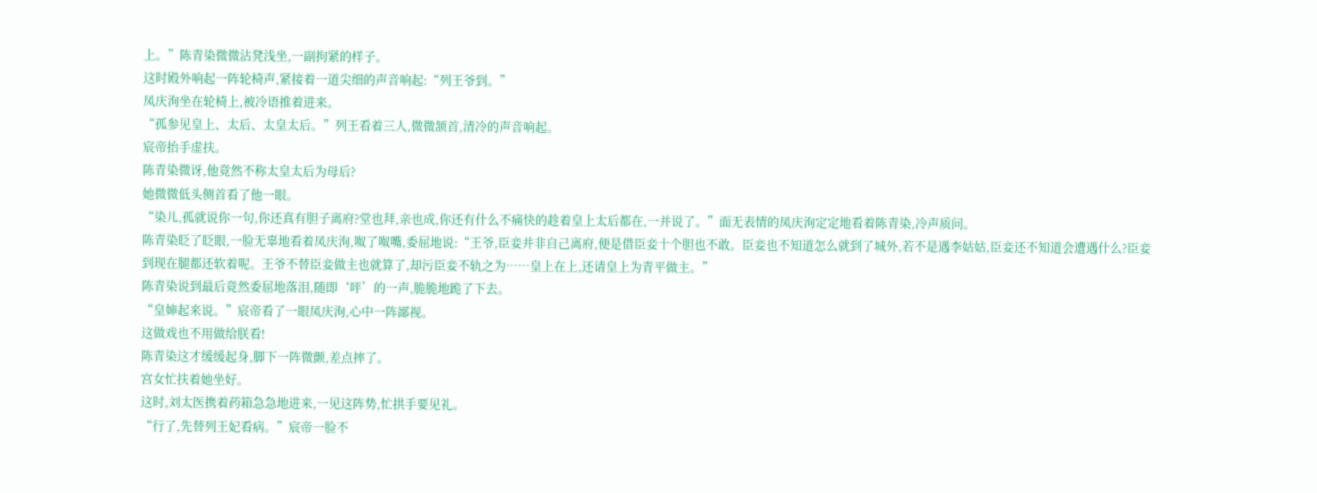上。”陈青染微微沾凳浅坐,一副拘紧的样子。
这时殿外响起一阵轮椅声,紧接着一道尖细的声音响起:“列王爷到。”
凤庆洵坐在轮椅上,被冷语推着进来。
“孤参见皇上、太后、太皇太后。”列王看着三人,微微颔首,清冷的声音响起。
宸帝抬手虚扶。
陈青染微讶,他竟然不称太皇太后为母后?
她微微低头侧首看了他一眼。
“染儿,孤就说你一句,你还真有胆子离府?堂也拜,亲也成,你还有什么不痛快的趁着皇上太后都在,一并说了。”面无表情的凤庆洵定定地看着陈青染,冷声质问。
陈青染眨了眨眼,一脸无辜地看着凤庆洵,呶了呶嘴,委屈地说:“王爷,臣妾并非自己离府,便是借臣妾十个胆也不敢。臣妾也不知道怎么就到了城外,若不是遇李姑姑,臣妾还不知道会遭遇什么?臣妾到现在腿都还软着呢。王爷不替臣妾做主也就算了,却污臣妾不轨之为……皇上在上,还请皇上为青平做主。”
陈青染说到最后竟然委屈地落泪,随即‘呯’的一声,脆脆地跪了下去。
“皇婶起来说。”宸帝看了一眼凤庆洵,心中一阵鄙视。
这做戏也不用做给朕看!
陈青染这才缓缓起身,脚下一阵微颤,差点摔了。
宫女忙扶着她坐好。
这时,刘太医携着药箱急急地进来,一见这阵势,忙拱手要见礼。
“行了,先替列王妃看病。”宸帝一脸不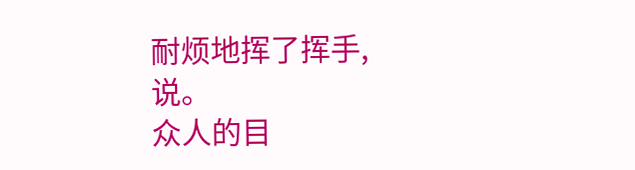耐烦地挥了挥手,说。
众人的目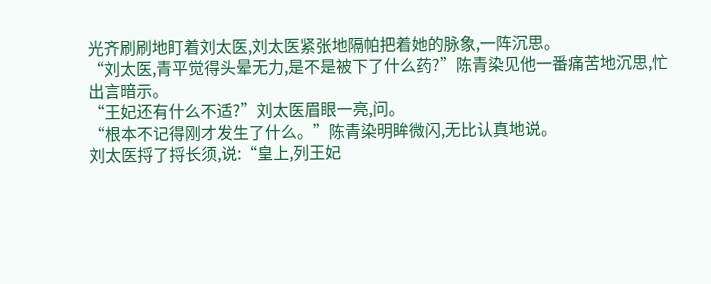光齐刷刷地盯着刘太医,刘太医紧张地隔帕把着她的脉象,一阵沉思。
“刘太医,青平觉得头晕无力,是不是被下了什么药?”陈青染见他一番痛苦地沉思,忙出言暗示。
“王妃还有什么不适?”刘太医眉眼一亮,问。
“根本不记得刚才发生了什么。”陈青染明眸微闪,无比认真地说。
刘太医捋了捋长须,说:“皇上,列王妃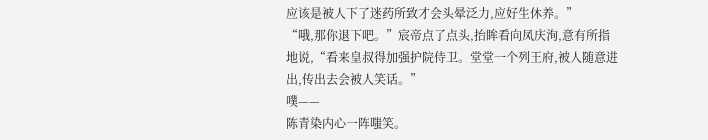应该是被人下了迷药所致才会头晕泛力,应好生休养。”
“哦,那你退下吧。”宸帝点了点头,抬眸看向凤庆洵,意有所指地说,“看来皇叔得加强护院侍卫。堂堂一个列王府,被人随意进出,传出去会被人笑话。”
噗——
陈青染内心一阵嗤笑。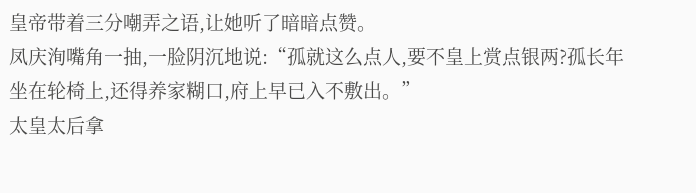皇帝带着三分嘲弄之语,让她听了暗暗点赞。
凤庆洵嘴角一抽,一脸阴沉地说:“孤就这么点人,要不皇上赏点银两?孤长年坐在轮椅上,还得养家糊口,府上早已入不敷出。”
太皇太后拿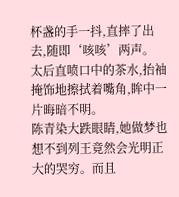杯盏的手一抖,直摔了出去,随即‘咳咳’两声。
太后直喷口中的茶水,抬袖掩饰地擦拭着嘴角,眸中一片晦暗不明。
陈青染大跌眼睛,她做梦也想不到列王竟然会光明正大的哭穷。而且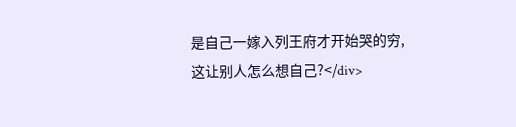是自己一嫁入列王府才开始哭的穷,这让别人怎么想自己?</div>